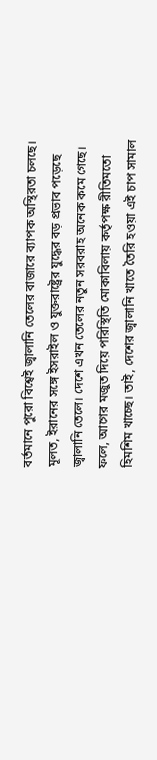বর্তমানে পুরো বিশ্বেই জ্বালানি তেলের বাজারে ব্যাপক অস্থিরতা চলছে। মূলত, ইরানের সঙ্গে ইসরাইল ও যুক্তরাষ্ট্রের যুদ্ধের বড় প্রভাব পড়েছে জ্বালানি তেলে। দেশে এখন তেলের নতুন সরবরাহ অনেক কমে গেছে। ফলে, আগের মজুত দিয়ে পরিস্থিতি মোকাবিলায় কর্তৃপক্ষ রীতিমতো হিমশিম খাচ্ছে। তাই, দেশের জ্বালানি খাতে তৈরি হওয়া এই চাপ সামাল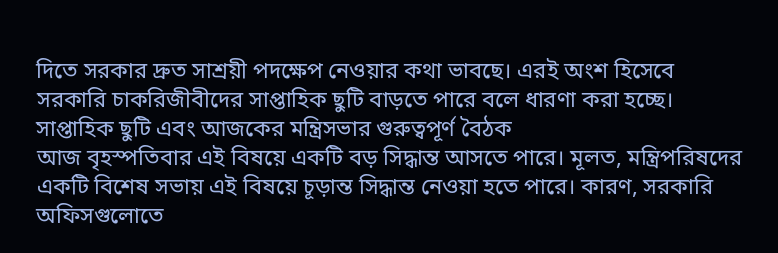দিতে সরকার দ্রুত সাশ্রয়ী পদক্ষেপ নেওয়ার কথা ভাবছে। এরই অংশ হিসেবে সরকারি চাকরিজীবীদের সাপ্তাহিক ছুটি বাড়তে পারে বলে ধারণা করা হচ্ছে।
সাপ্তাহিক ছুটি এবং আজকের মন্ত্রিসভার গুরুত্বপূর্ণ বৈঠক
আজ বৃহস্পতিবার এই বিষয়ে একটি বড় সিদ্ধান্ত আসতে পারে। মূলত, মন্ত্রিপরিষদের একটি বিশেষ সভায় এই বিষয়ে চূড়ান্ত সিদ্ধান্ত নেওয়া হতে পারে। কারণ, সরকারি অফিসগুলোতে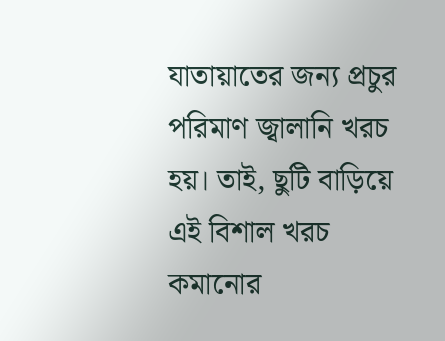যাতায়াতের জন্য প্রচুর পরিমাণ জ্বালানি খরচ হয়। তাই, ছুটি বাড়িয়ে এই বিশাল খরচ কমানোর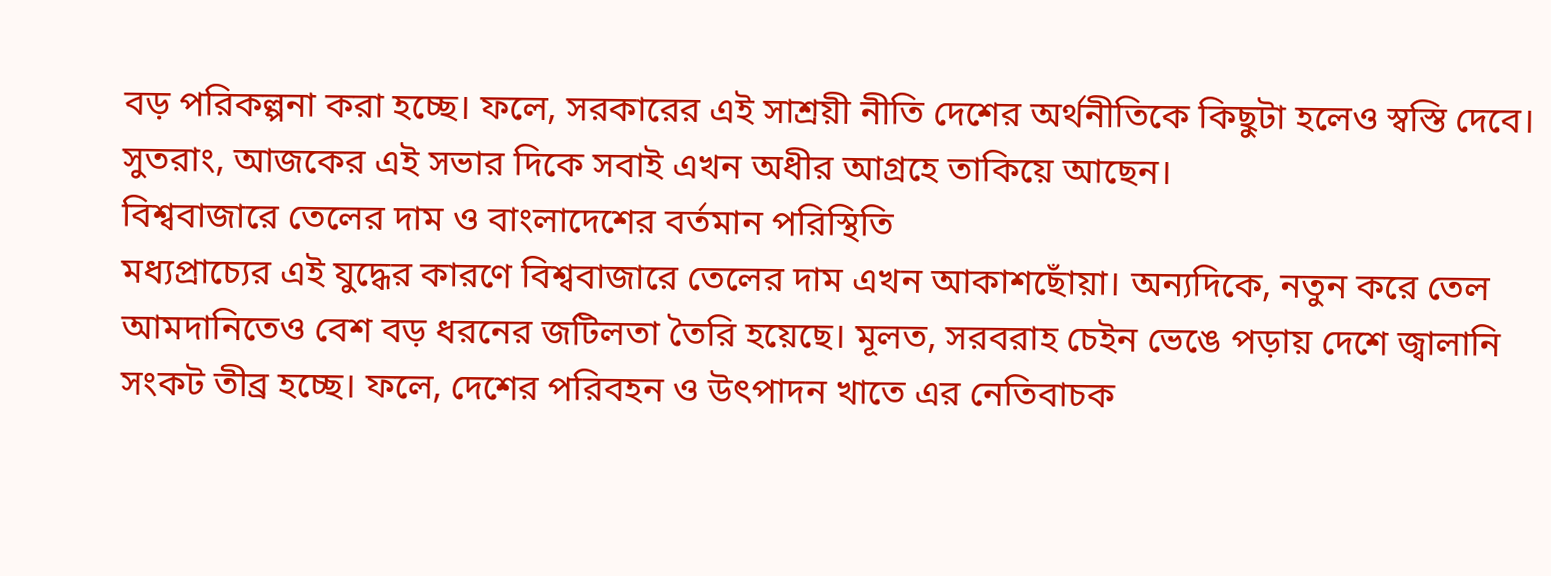বড় পরিকল্পনা করা হচ্ছে। ফলে, সরকারের এই সাশ্রয়ী নীতি দেশের অর্থনীতিকে কিছুটা হলেও স্বস্তি দেবে। সুতরাং, আজকের এই সভার দিকে সবাই এখন অধীর আগ্রহে তাকিয়ে আছেন।
বিশ্ববাজারে তেলের দাম ও বাংলাদেশের বর্তমান পরিস্থিতি
মধ্যপ্রাচ্যের এই যুদ্ধের কারণে বিশ্ববাজারে তেলের দাম এখন আকাশছোঁয়া। অন্যদিকে, নতুন করে তেল আমদানিতেও বেশ বড় ধরনের জটিলতা তৈরি হয়েছে। মূলত, সরবরাহ চেইন ভেঙে পড়ায় দেশে জ্বালানি সংকট তীব্র হচ্ছে। ফলে, দেশের পরিবহন ও উৎপাদন খাতে এর নেতিবাচক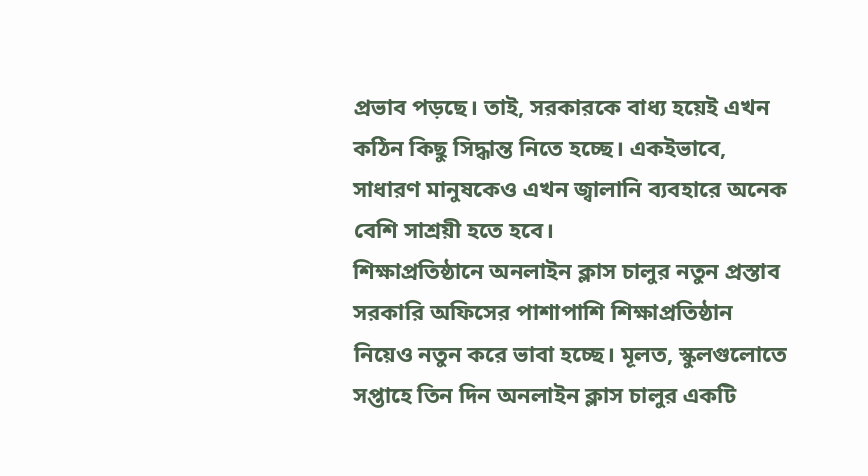প্রভাব পড়ছে। তাই, সরকারকে বাধ্য হয়েই এখন কঠিন কিছু সিদ্ধান্ত নিতে হচ্ছে। একইভাবে, সাধারণ মানুষকেও এখন জ্বালানি ব্যবহারে অনেক বেশি সাশ্রয়ী হতে হবে।
শিক্ষাপ্রতিষ্ঠানে অনলাইন ক্লাস চালুর নতুন প্রস্তাব
সরকারি অফিসের পাশাপাশি শিক্ষাপ্রতিষ্ঠান নিয়েও নতুন করে ভাবা হচ্ছে। মূলত, স্কুলগুলোতে সপ্তাহে তিন দিন অনলাইন ক্লাস চালুর একটি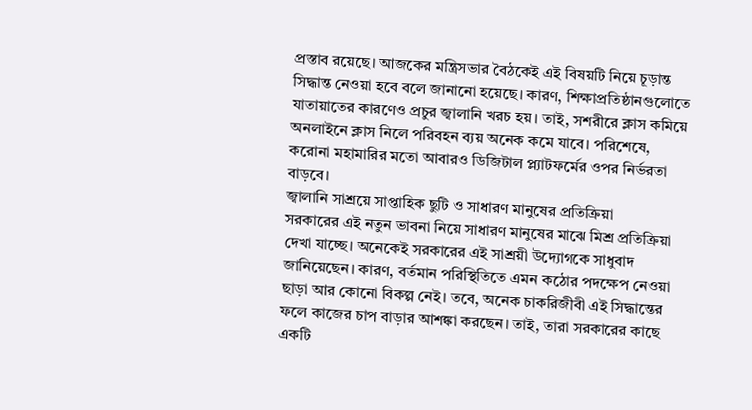প্রস্তাব রয়েছে। আজকের মন্ত্রিসভার বৈঠকেই এই বিষয়টি নিয়ে চূড়ান্ত সিদ্ধান্ত নেওয়া হবে বলে জানানো হয়েছে। কারণ, শিক্ষাপ্রতিষ্ঠানগুলোতে যাতায়াতের কারণেও প্রচুর জ্বালানি খরচ হয়। তাই, সশরীরে ক্লাস কমিয়ে অনলাইনে ক্লাস নিলে পরিবহন ব্যয় অনেক কমে যাবে। পরিশেষে, করোনা মহামারির মতো আবারও ডিজিটাল প্ল্যাটফর্মের ওপর নির্ভরতা বাড়বে।
জ্বালানি সাশ্রয়ে সাপ্তাহিক ছুটি ও সাধারণ মানুষের প্রতিক্রিয়া
সরকারের এই নতুন ভাবনা নিয়ে সাধারণ মানুষের মাঝে মিশ্র প্রতিক্রিয়া দেখা যাচ্ছে। অনেকেই সরকারের এই সাশ্রয়ী উদ্যোগকে সাধুবাদ জানিয়েছেন। কারণ, বর্তমান পরিস্থিতিতে এমন কঠোর পদক্ষেপ নেওয়া ছাড়া আর কোনো বিকল্প নেই। তবে, অনেক চাকরিজীবী এই সিদ্ধান্তের ফলে কাজের চাপ বাড়ার আশঙ্কা করছেন। তাই, তারা সরকারের কাছে একটি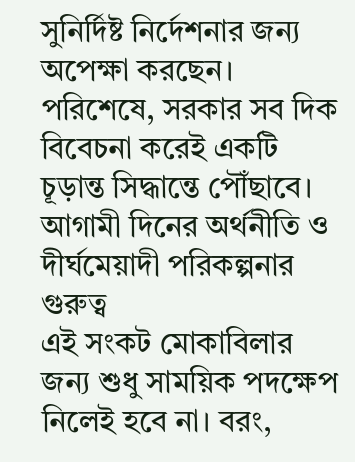সুনির্দিষ্ট নির্দেশনার জন্য অপেক্ষা করছেন। পরিশেষে, সরকার সব দিক বিবেচনা করেই একটি চূড়ান্ত সিদ্ধান্তে পৌঁছাবে।
আগামী দিনের অর্থনীতি ও দীর্ঘমেয়াদী পরিকল্পনার গুরুত্ব
এই সংকট মোকাবিলার জন্য শুধু সাময়িক পদক্ষেপ নিলেই হবে না। বরং,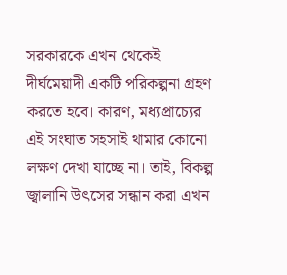সরকারকে এখন থেকেই দীর্ঘমেয়াদী একটি পরিকল্পনা গ্রহণ করতে হবে। কারণ, মধ্যপ্রাচ্যের এই সংঘাত সহসাই থামার কোনো লক্ষণ দেখা যাচ্ছে না। তাই, বিকল্প জ্বালানি উৎসের সন্ধান করা এখন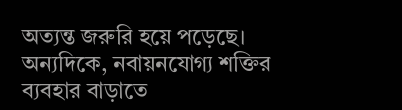অত্যন্ত জরুরি হয়ে পড়েছে। অন্যদিকে, নবায়নযোগ্য শক্তির ব্যবহার বাড়াতে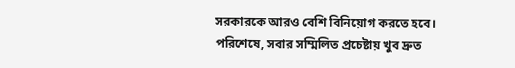সরকারকে আরও বেশি বিনিয়োগ করতে হবে। পরিশেষে, সবার সম্মিলিত প্রচেষ্টায় খুব দ্রুত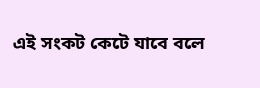এই সংকট কেটে যাবে বলে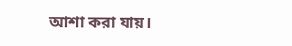আশা করা যায়।